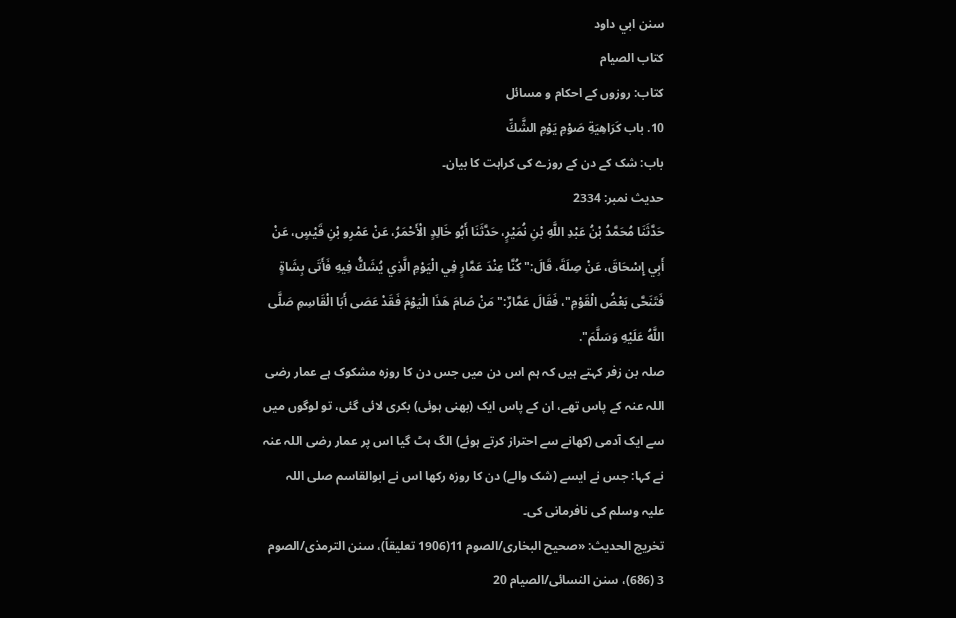سنن ابي داود
كتاب الصيام
کتاب: روزوں کے احکام و مسائل
10. باب كَرَاهِيَةِ صَوْمِ يَوْمِ الشَّكِّ
باب: شک کے دن کے روزے کی کراہت کا بیان۔
حدیث نمبر: 2334
حَدَّثَنَا مُحَمَّدُ بْنُ عَبْدِ اللَّهِ بْنِ نُمَيْرٍ، حَدَّثَنَا أَبُو خَالِدٍ الْأَحْمَرُ، عَنْ عَمْرِو بْنِ قَيْسٍ، عَنْ أَبِي إِسْحَاقَ، عَنْ صِلَةَ، قَالَ:" كُنَّا عِنْدَ عَمَّارٍ فِي الْيَوْمِ الَّذِي يُشَكُّ فِيهِ فَأَتَى بِشَاةٍ فَتَنَحَّى بَعْضُ الْقَوْمِ"، فَقَالَ عَمَّارٌ:" مَنْ صَامَ هَذَا الْيَوْمَ فَقَدْ عَصَى أَبَا الْقَاسِمِ صَلَّى اللَّهُ عَلَيْهِ وَسَلَّمَ".
صلہ بن زفر کہتے ہیں کہ ہم اس دن میں جس دن کا روزہ مشکوک ہے عمار رضی اللہ عنہ کے پاس تھے، ان کے پاس ایک (بھنی ہوئی) بکری لائی گئی، تو لوگوں میں سے ایک آدمی (کھانے سے احتراز کرتے ہوئے) الگ ہٹ گیا اس پر عمار رضی اللہ عنہ نے کہا: جس نے ایسے (شک والے) دن کا روزہ رکھا اس نے ابوالقاسم صلی اللہ علیہ وسلم کی نافرمانی کی۔
تخریج الحدیث: «صحیح البخاری/الصوم 11(1906 تعلیقاً)، سنن الترمذی/الصوم 3 (686)، سنن النسائی/الصیام 20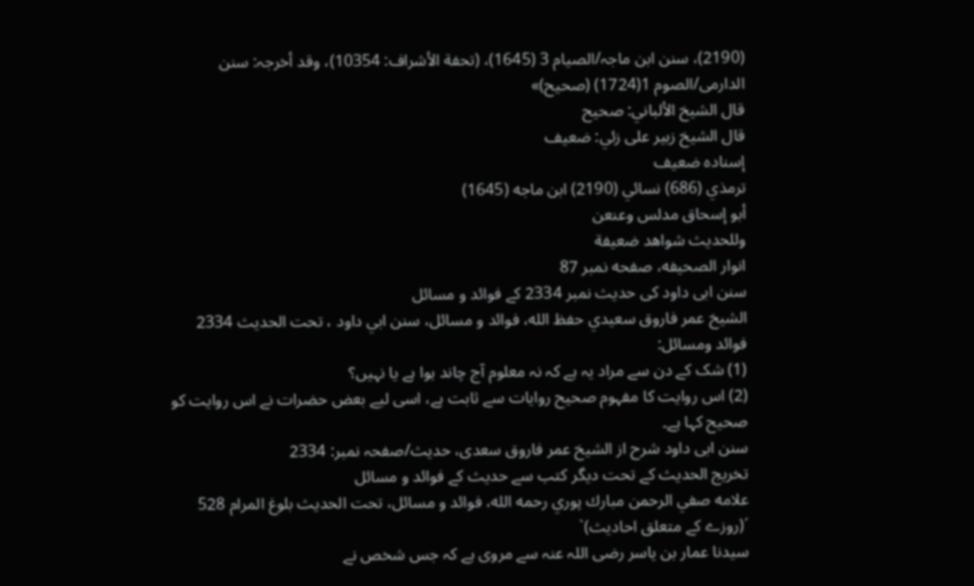(2190)، سنن ابن ماجہ/الصیام 3 (1645)، (تحفة الأشراف: 10354)، وقد أخرجہ: سنن الدارمی/الصوم 1(1724) (صحیح)»
قال الشيخ الألباني: صحيح
قال الشيخ زبير على زئي: ضعيف
إسناده ضعيف
ترمذي (686) نسائي (2190) ابن ماجه (1645)
أبو إسحاق مدلس وعنعن
وللحديث شواهد ضعيفة
انوار الصحيفه، صفحه نمبر 87
سنن ابی داود کی حدیث نمبر 2334 کے فوائد و مسائل
الشيخ عمر فاروق سعيدي حفظ الله، فوائد و مسائل، سنن ابي داود ، تحت الحديث 2334
فوائد ومسائل:
(1) شک کے دن سے مراد یہ ہے کہ نہ معلوم آج چاند ہوا ہے یا نہیں؟
(2) اس روایت کا مفہوم صحیح روایات سے ثابت ہے، اسی لیے بعض حضرات نے اس روایت کو صحیح کہا ہے۔
سنن ابی داود شرح از الشیخ عمر فاروق سعدی، حدیث/صفحہ نمبر: 2334
تخریج الحدیث کے تحت دیگر کتب سے حدیث کے فوائد و مسائل
علامه صفي الرحمن مبارك پوري رحمه الله، فوائد و مسائل، تحت الحديث بلوغ المرام 528
´(روزے کے متعلق احادیث)`
سیدنا عمار بن یاسر رضی اللہ عنہ سے مروی ہے کہ جس شخص نے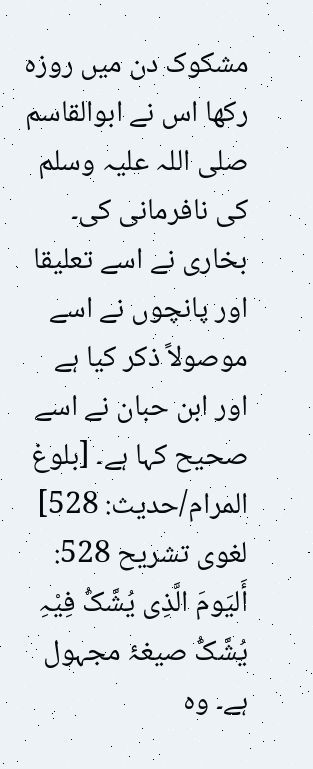مشکوک دن میں روزہ رکھا اس نے ابوالقاسم صلی اللہ علیہ وسلم کی نافرمانی کی۔ بخاری نے اسے تعلیقا اور پانچوں نے اسے موصولاً ذکر کیا ہے اور ابن حبان نے اسے صحیح کہا ہے۔ [بلوغ المرام/حدیث: 528]
لغوی تشریح 528:
أَلیَومَ الَّذِی یُشَّکُّ فِیْہِ یُشَّکُّ صیغۂ مجہول ہے۔ وہ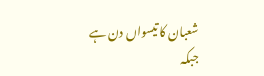شعبان کا تیسواں دن ہے جبکہ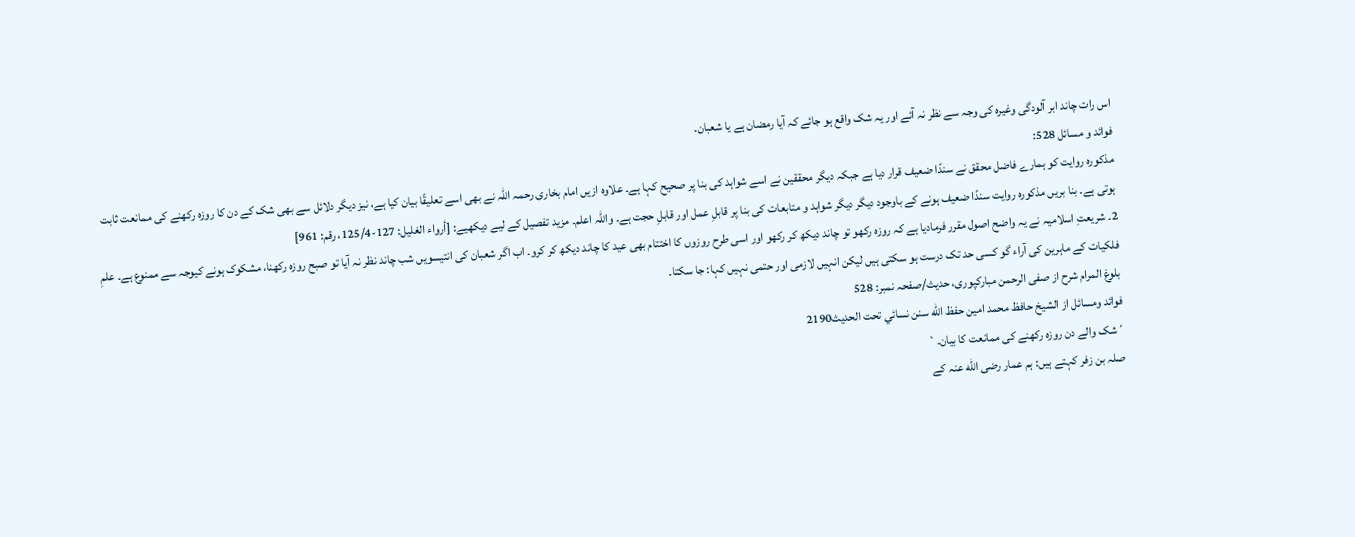اس رات چاند ابر آلودگی وغیرہ کی وجہ سے نظر نہ آئے اور یہ شک واقع ہو جائے کہ آیا رمضان ہے یا شعبان۔
فوائد و مسائل 528:
مذکورہ روایت کو ہمارے فاضل محقق نے سندًا ضعیف قرار دیا ہے جبکہ دیگر محققین نے اسے شواہد کی بنا پر صحیح کہا ہے۔ علاوہ ازیں امام بخاری رحمہ اللہ نے بھی اسے تعلیقًا بیان کیا ہے، نیز دیگر دلائل سے بھی شک کے دن کا روزہ رکھنے کی ممانعت ثابت ہوتی ہے۔ بنا بریں مذکورہ روایت سندًا ضعیف ہونے کے باوجود دیگر دیگر شواہد و متابعات کی بنا پر قابلِ عمل اور قابلِ حجت ہے۔ واللہ اعلم۔ مزید تفصیل کے لیے دیکھیے: [أرواء الغليل: 127-125/4، رقم: 961]
2۔ شریعتِ اسلامیہ نے یہ واضح اصول مقرر فرمادیا ہے کہ روزہ رکھو تو چاند دیکھ کر رکھو اور اسی طرح روزوں کا اختتام بھی عید کا چاند دیکھ کر کرو۔ اب اگر شعبان کی انتیسویں شب چاند نظر نہ آیا تو صبح روزہ رکھنا، مشکوک ہونے کیوجہ سے ممنوع ہے۔ علمِ فلکیات کے ماہرین کی آراء گو کسی حد تک درست ہو سکتی ہیں لیکن انہیں لازمی اور حتمی نہیں کہا: جا سکتا۔
بلوغ المرام شرح از صفی الرحمن مبارکپوری، حدیث/صفحہ نمبر: 528
فوائد ومسائل از الشيخ حافظ محمد امين حفظ الله سنن نسائي تحت الحديث2190
´شک والے دن روزہ رکھنے کی ممانعت کا بیان۔`
صلہ بن زفر کہتے ہیں: ہم عمار رضی الله عنہ کے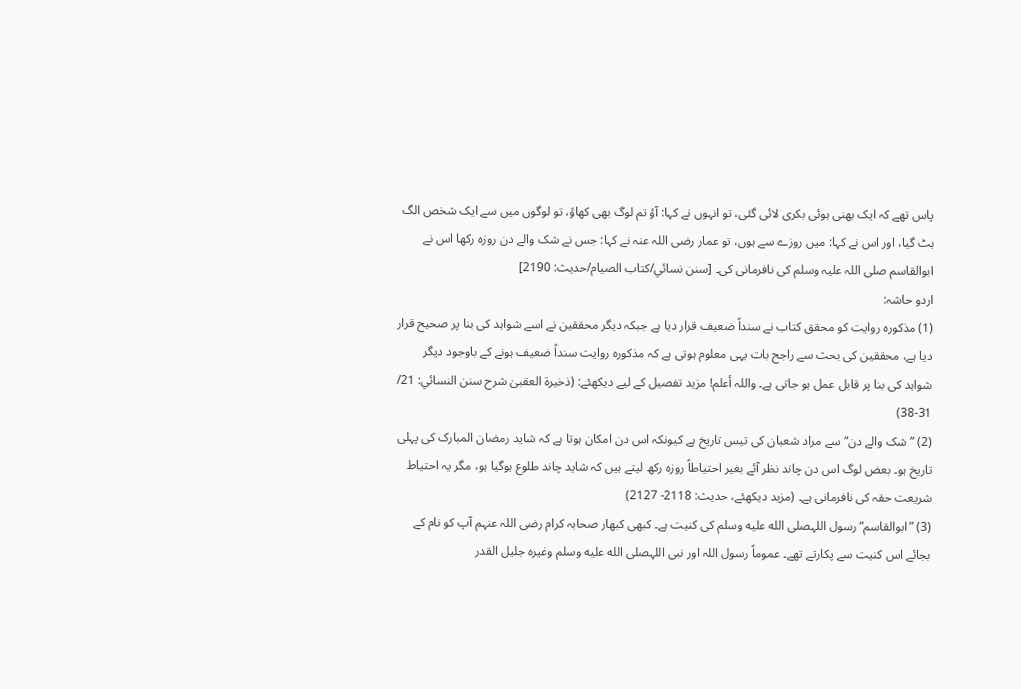پاس تھے کہ ایک بھنی ہوئی بکری لائی گئی، تو انہوں نے کہا: آؤ تم لوگ بھی کھاؤ، تو لوگوں میں سے ایک شخص الگ ہٹ گیا، اور اس نے کہا: میں روزے سے ہوں، تو عمار رضی اللہ عنہ نے کہا: جس نے شک والے دن روزہ رکھا اس نے ابوالقاسم صلی اللہ علیہ وسلم کی نافرمانی کی۔ [سنن نسائي/كتاب الصيام/حدیث: 2190]
اردو حاشہ:
(1) مذکورہ روایت کو محقق کتاب نے سنداً ضعیف قرار دیا ہے جبکہ دیگر محققین نے اسے شواہد کی بنا پر صحیح قرار دیا ہے، محققین کی بحث سے راجح بات یہی معلوم ہوتی ہے کہ مذکورہ روایت سنداً ضعیف ہونے کے باوجود دیگر شواہد کی بنا پر قابل عمل ہو جاتی ہے۔ واللہ أعلم! مزید تفصیل کے لیے دیکھئے: (ذخیرة العقبیٰ شرح سنن النسائي: 21/ 31-38)
(2) ”شک والے دن“ سے مراد شعبان کی تیس تاریخ ہے کیونکہ اس دن امکان ہوتا ہے کہ شاید رمضان المبارک کی پہلی تاریخ ہو۔ بعض لوگ اس دن چاند نظر آئے بغیر احتیاطاً روزہ رکھ لیتے ہیں کہ شاید چاند طلوع ہوگیا ہو، مگر یہ احتیاط شریعت حقہ کی نافرمانی ہے۔ (مزید دیکھئے، حدیث: 2118- 2127)
(3) ”ابوالقاسم“ رسول اللہصلى الله عليه وسلم کی کنیت ہے۔ کبھی کبھار صحابہ کرام رضی اللہ عنہم آپ کو نام کے بجائے اس کنیت سے پکارتے تھے۔ عموماً رسول اللہ اور نبی اللہصلى الله عليه وسلم وغیرہ جلیل القدر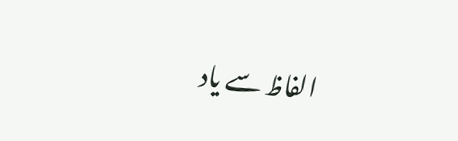الفاظ سے یاد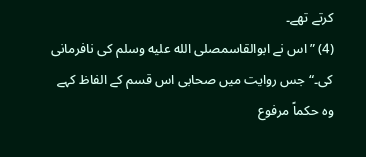کرتے تھے۔
(4) ”اس نے ابوالقاسمصلى الله عليه وسلم کی نافرمانی کی۔“ جس روایت میں صحابی اس قسم کے الفاظ کہے وہ حکماً مرفوع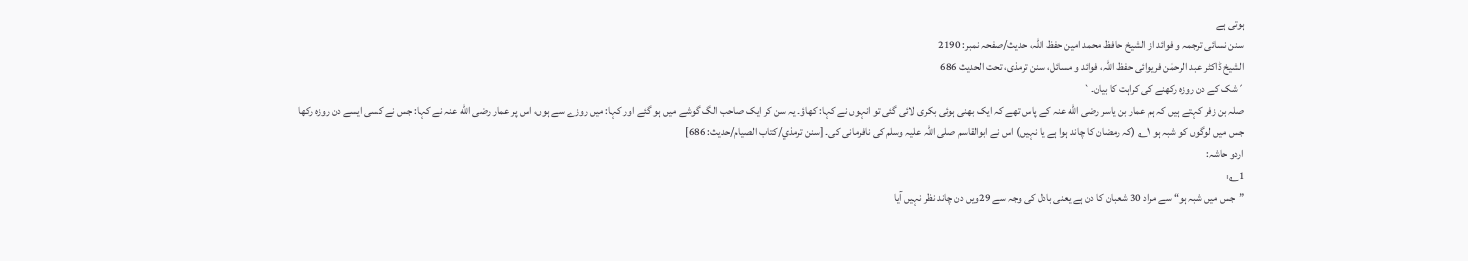ہوتی ہے
سنن نسائی ترجمہ و فوائد از الشیخ حافظ محمد امین حفظ اللہ، حدیث/صفحہ نمبر: 2190
الشیخ ڈاکٹر عبد الرحمٰن فریوائی حفظ اللہ، فوائد و مسائل، سنن ترمذی، تحت الحديث 686
´شک کے دن روزہ رکھنے کی کراہت کا بیان۔`
صلہ بن زفر کہتے ہیں کہ ہم عمار بن یاسر رضی الله عنہ کے پاس تھے کہ ایک بھنی ہوئی بکری لائی گئی تو انہوں نے کہا: کھاؤ۔ یہ سن کر ایک صاحب الگ گوشے میں ہو گئے اور کہا: میں روزے سے ہوں، اس پر عمار رضی الله عنہ نے کہا: جس نے کسی ایسے دن روزہ رکھا جس میں لوگوں کو شبہ ہو ۱؎ (کہ رمضان کا چاند ہوا ہے یا نہیں) اس نے ابوالقاسم صلی اللہ علیہ وسلم کی نافرمانی کی۔ [سنن ترمذي/كتاب الصيام/حدیث: 686]
اردو حاشہ:
1؎:
”جس میں شبہ ہو“ سے مراد 30 شعبان کا دن ہے یعنی بادل کی وجہ سے 29ویں دن چاند نظر نہیں آیا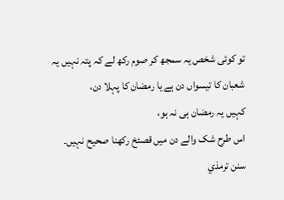تو کوئی شخص یہ سمجھ کر صوم رکھ لے کہ پتہ نہیں یہ شعبان کا تیسواں دن ہے یا رمضان کا پہلا دن،
کہیں یہ رمضان ہی نہ ہو،
اس طرح شک والے دن میں قصئخ رکھنا صحیح نہیں۔
سنن ترمذي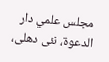مجلس علمي دار الدعوة، نئى دهلى،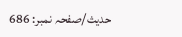حدیث/صفحہ نمبر: 686